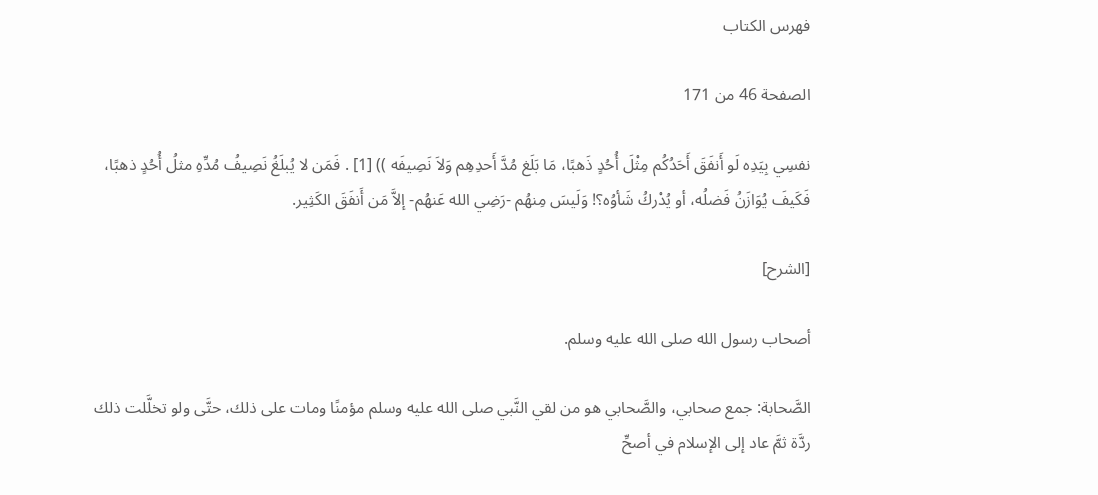فهرس الكتاب

الصفحة 46 من 171

نفسِي بِيَدِه لَو أَنفَقَ أَحَدُكُم مِثْلَ أُحُدٍ ذَهبًا، مَا بَلَغ مُدَّ أَحدِهِم وَلاَ نَصِيفَه )) [1] . فَمَن لا يُبلَغُ نَصِيفُ مُدِّهِ مثلُ أُحُدٍ ذهبًا، فَكَيفَ يُوَازَنُ فَضلُه، أو يُدْركُ شَأوُه؟! وَلَيسَ مِنهُم -رَضِي الله عَنهُم- إلاَّ مَن أَنفَقَ الكَثِير.

[الشرح]

أصحاب رسول الله صلى الله عليه وسلم.

الصَّحابة: جمع صحابي، والصَّحابي هو من لقي النَّبي صلى الله عليه وسلم مؤمنًا ومات على ذلك، حتَّى ولو تخلَّلت ذلك ردَّة ثمَّ عاد إلى الإسلام في أصحِّ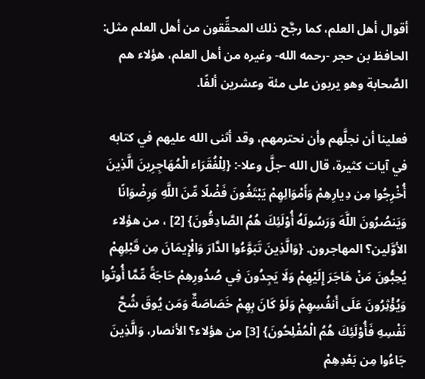أقوال أهل العلم، كما رجَّح ذلك المحقِّقون من أهل العلم مثل: الحافظ بن حجر -رحمه الله- وغيره من أهل العلم، هؤلاء هم الصَّحابة وهو يربون على مئة وعشرين ألفًا.

فعلينا أن نجلَّهم وأن نحترمهم، وقد أثنى الله عليهم في كتابه في آيات كثيرة، قال الله -جلَّ وعلا-: {لِلْفُقَرَاء الْمُهَاجِرِينَ الَّذِينَ أُخْرِجُوا مِن دِيارِهِمْ وَأَمْوَالِهِمْ يَبْتَغُونَ فَضْلًا مِّنَ اللَّهِ وَرِضْوَانًا وَيَنصُرُونَ اللَّهَ وَرَسُولَهُ أُوْلَئِكَ هُمُ الصَّادِقُونَ} [2] ، من هؤلاء الأوَّلين؟ المهاجرون. {وَالَّذِينَ تَبَوَّءُوا الدَّارَ وَالْإِيمَانَ مِن قَبْلِهِمْ يُحِبُّونَ مَنْ هَاجَرَ إِلَيْهِمْ وَلَا يَجِدُونَ فِي صُدُورِهِمْ حَاجَةً مِّمَّا أُوتُوا وَيُؤْثِرُونَ عَلَى أَنفُسِهِمْ وَلَوْ كَانَ بِهِمْ خَصَاصَةٌ وَمَن يُوقَ شُحَّ نَفْسِهِ فَأُوْلَئِكَ هُمُ الْمُفْلِحُونَ} [3] من هؤلاء؟ الأنصار، وَالَّذِينَ جَاءُوا مِن بَعْدِهِمْ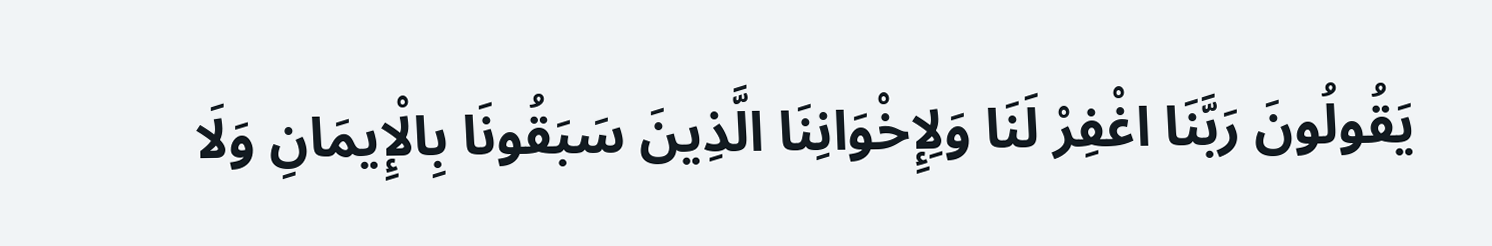يَقُولُونَ رَبَّنَا اغْفِرْ لَنَا وَلِإِخْوَانِنَا الَّذِينَ سَبَقُونَا بِالْإِيمَانِ وَلَا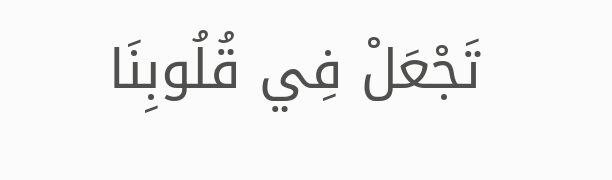تَجْعَلْ فِي قُلُوبِنَا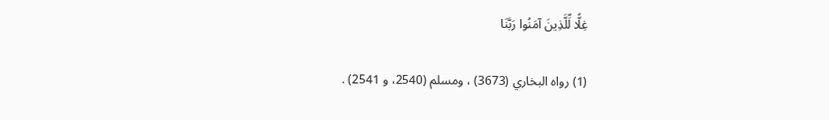غِلًّا لِّلَّذِينَ آمَنُوا رَبَّنَا

(1) رواه البخاري (3673) ، ومسلم (2540، و 2541) .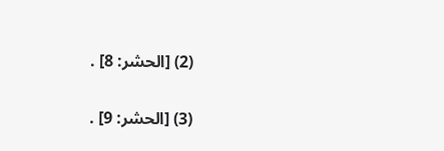(2) [الحشر: 8] .

(3) [الحشر: 9] .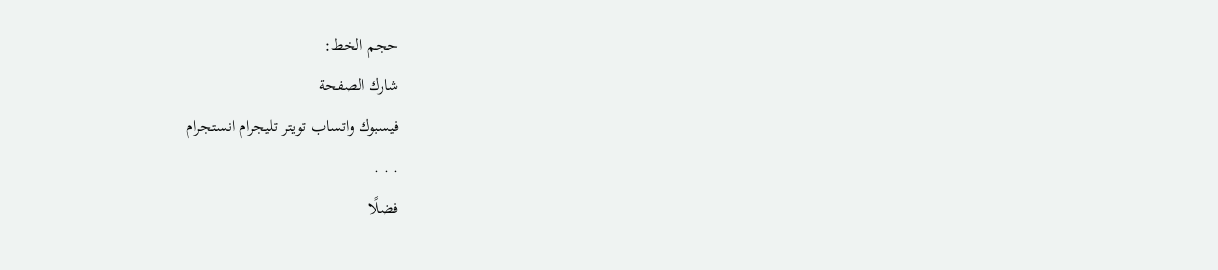حجم الخط:
شارك الصفحة
فيسبوك واتساب تويتر تليجرام انستجرام
. . .
فضلًا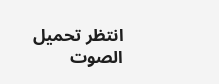انتظر تحميل الصوت